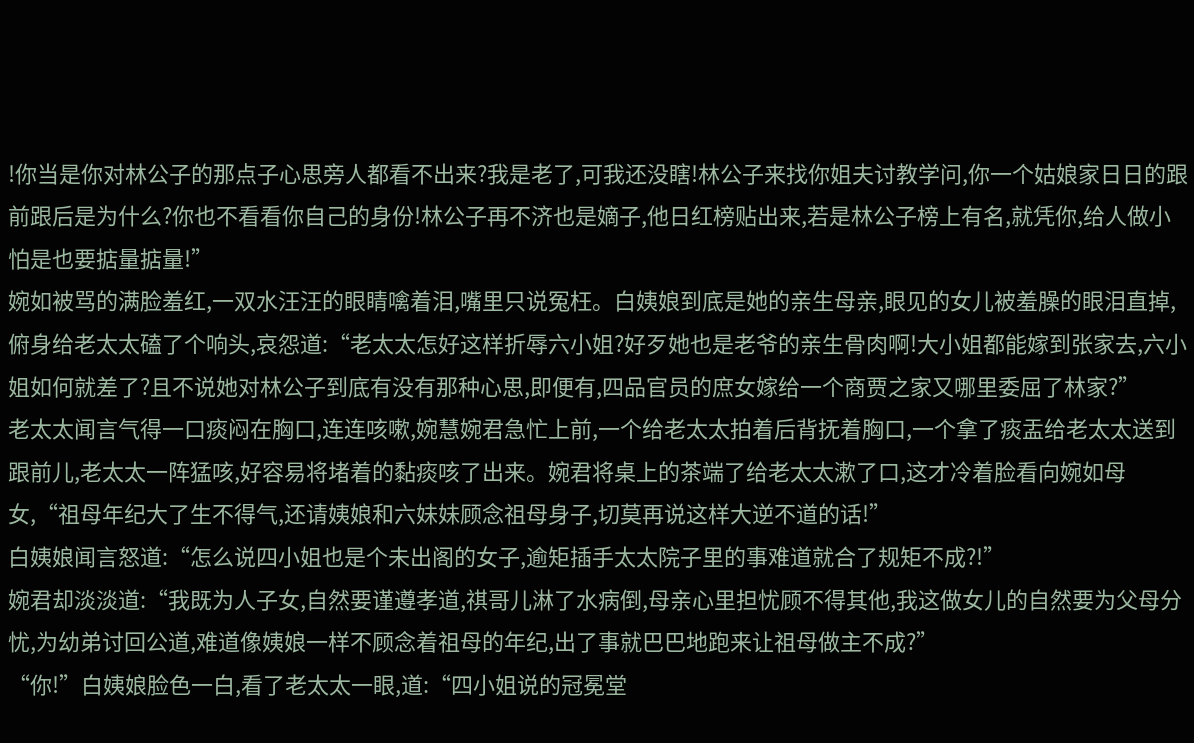!你当是你对林公子的那点子心思旁人都看不出来?我是老了,可我还没瞎!林公子来找你姐夫讨教学问,你一个姑娘家日日的跟前跟后是为什么?你也不看看你自己的身份!林公子再不济也是嫡子,他日红榜贴出来,若是林公子榜上有名,就凭你,给人做小怕是也要掂量掂量!”
婉如被骂的满脸羞红,一双水汪汪的眼睛噙着泪,嘴里只说冤枉。白姨娘到底是她的亲生母亲,眼见的女儿被羞臊的眼泪直掉,俯身给老太太磕了个响头,哀怨道:“老太太怎好这样折辱六小姐?好歹她也是老爷的亲生骨肉啊!大小姐都能嫁到张家去,六小姐如何就差了?且不说她对林公子到底有没有那种心思,即便有,四品官员的庶女嫁给一个商贾之家又哪里委屈了林家?”
老太太闻言气得一口痰闷在胸口,连连咳嗽,婉慧婉君急忙上前,一个给老太太拍着后背抚着胸口,一个拿了痰盂给老太太送到跟前儿,老太太一阵猛咳,好容易将堵着的黏痰咳了出来。婉君将桌上的茶端了给老太太漱了口,这才冷着脸看向婉如母女,“祖母年纪大了生不得气,还请姨娘和六妹妹顾念祖母身子,切莫再说这样大逆不道的话!”
白姨娘闻言怒道:“怎么说四小姐也是个未出阁的女子,逾矩插手太太院子里的事难道就合了规矩不成?!”
婉君却淡淡道:“我既为人子女,自然要谨遵孝道,祺哥儿淋了水病倒,母亲心里担忧顾不得其他,我这做女儿的自然要为父母分忧,为幼弟讨回公道,难道像姨娘一样不顾念着祖母的年纪,出了事就巴巴地跑来让祖母做主不成?”
“你!”白姨娘脸色一白,看了老太太一眼,道:“四小姐说的冠冕堂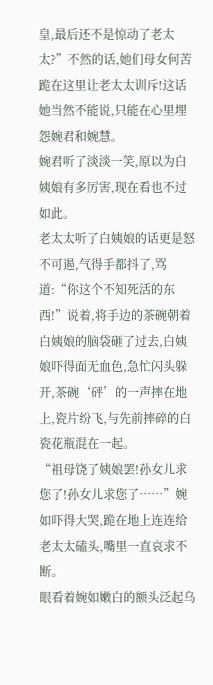皇,最后还不是惊动了老太太?”不然的话,她们母女何苦跪在这里让老太太训斥!这话她当然不能说,只能在心里埋怨婉君和婉慧。
婉君听了淡淡一笑,原以为白姨娘有多厉害,现在看也不过如此。
老太太听了白姨娘的话更是怒不可遏,气得手都抖了,骂道:“你这个不知死活的东西!”说着,将手边的茶碗朝着白姨娘的脑袋砸了过去,白姨娘吓得面无血色,急忙闪头躲开,茶碗‘砰’的一声摔在地上,瓷片纷飞,与先前摔碎的白瓷花瓶混在一起。
“祖母饶了姨娘罢!孙女儿求您了!孙女儿求您了……”婉如吓得大哭,跪在地上连连给老太太磕头,嘴里一直哀求不断。
眼看着婉如嫩白的额头泛起乌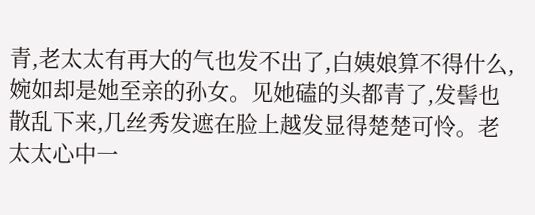青,老太太有再大的气也发不出了,白姨娘算不得什么,婉如却是她至亲的孙女。见她磕的头都青了,发髻也散乱下来,几丝秀发遮在脸上越发显得楚楚可怜。老太太心中一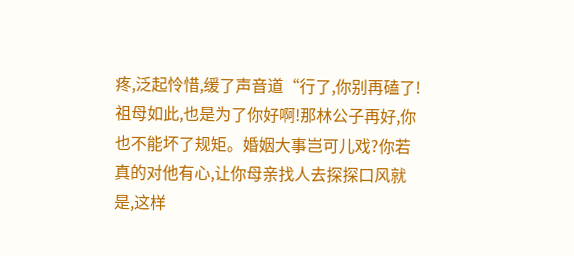疼,泛起怜惜,缓了声音道“行了,你别再磕了!祖母如此,也是为了你好啊!那林公子再好,你也不能坏了规矩。婚姻大事岂可儿戏?你若真的对他有心,让你母亲找人去探探口风就是,这样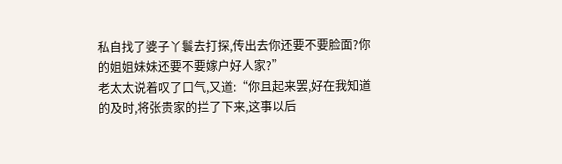私自找了婆子丫鬟去打探,传出去你还要不要脸面?你的姐姐妹妹还要不要嫁户好人家?”
老太太说着叹了口气,又道:“你且起来罢,好在我知道的及时,将张贵家的拦了下来,这事以后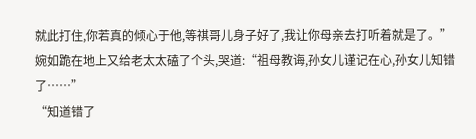就此打住,你若真的倾心于他,等祺哥儿身子好了,我让你母亲去打听着就是了。”
婉如跪在地上又给老太太磕了个头,哭道:“祖母教诲,孙女儿谨记在心,孙女儿知错了……”
“知道错了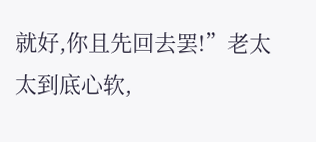就好,你且先回去罢!”老太太到底心软,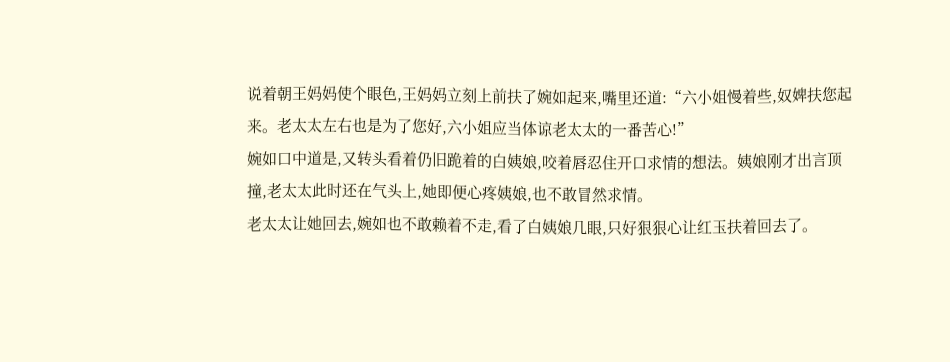说着朝王妈妈使个眼色,王妈妈立刻上前扶了婉如起来,嘴里还道:“六小姐慢着些,奴婢扶您起来。老太太左右也是为了您好,六小姐应当体谅老太太的一番苦心!”
婉如口中道是,又转头看着仍旧跪着的白姨娘,咬着唇忍住开口求情的想法。姨娘刚才出言顶撞,老太太此时还在气头上,她即便心疼姨娘,也不敢冒然求情。
老太太让她回去,婉如也不敢赖着不走,看了白姨娘几眼,只好狠狠心让红玉扶着回去了。